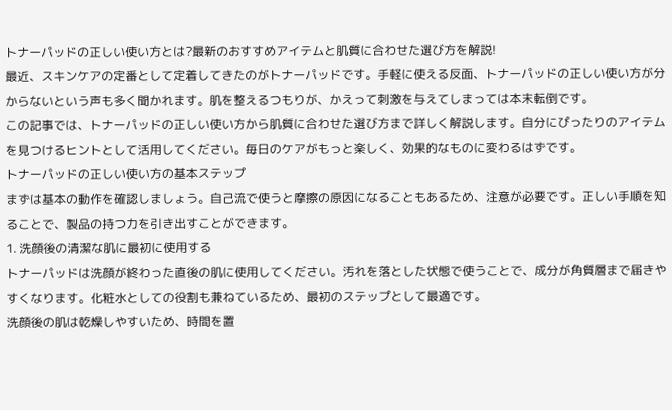トナーパッドの正しい使い方とは?最新のおすすめアイテムと肌質に合わせた選び方を解説!
最近、スキンケアの定番として定着してきたのがトナーパッドです。手軽に使える反面、トナーパッドの正しい使い方が分からないという声も多く聞かれます。肌を整えるつもりが、かえって刺激を与えてしまっては本末転倒です。
この記事では、トナーパッドの正しい使い方から肌質に合わせた選び方まで詳しく解説します。自分にぴったりのアイテムを見つけるヒントとして活用してください。毎日のケアがもっと楽しく、効果的なものに変わるはずです。
トナーパッドの正しい使い方の基本ステップ
まずは基本の動作を確認しましょう。自己流で使うと摩擦の原因になることもあるため、注意が必要です。正しい手順を知ることで、製品の持つ力を引き出すことができます。
1. 洗顔後の清潔な肌に最初に使用する
トナーパッドは洗顔が終わった直後の肌に使用してください。汚れを落とした状態で使うことで、成分が角質層まで届きやすくなります。化粧水としての役割も兼ねているため、最初のステップとして最適です。
洗顔後の肌は乾燥しやすいため、時間を置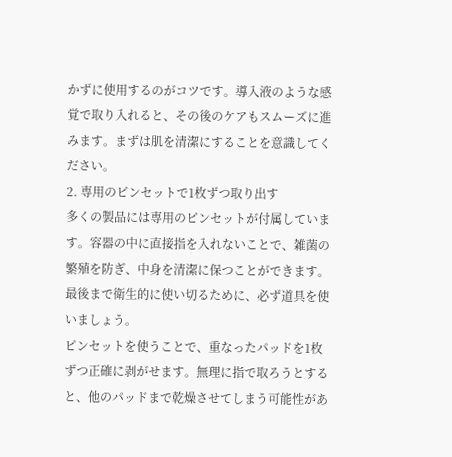かずに使用するのがコツです。導入液のような感覚で取り入れると、その後のケアもスムーズに進みます。まずは肌を清潔にすることを意識してください。
2. 専用のピンセットで1枚ずつ取り出す
多くの製品には専用のピンセットが付属しています。容器の中に直接指を入れないことで、雑菌の繁殖を防ぎ、中身を清潔に保つことができます。最後まで衛生的に使い切るために、必ず道具を使いましょう。
ピンセットを使うことで、重なったパッドを1枚ずつ正確に剥がせます。無理に指で取ろうとすると、他のパッドまで乾燥させてしまう可能性があ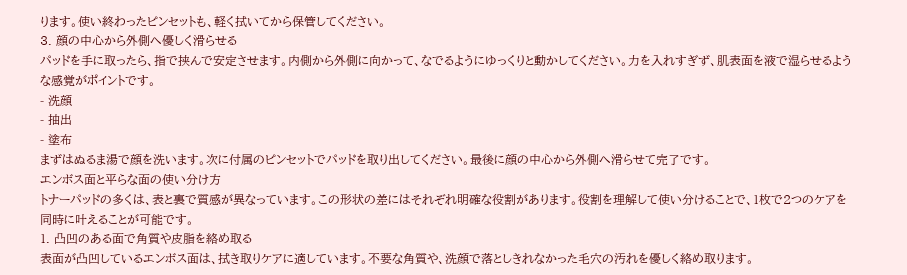ります。使い終わったピンセットも、軽く拭いてから保管してください。
3. 顔の中心から外側へ優しく滑らせる
パッドを手に取ったら、指で挟んで安定させます。内側から外側に向かって、なでるようにゆっくりと動かしてください。力を入れすぎず、肌表面を液で湿らせるような感覚がポイントです。
- 洗顔
- 抽出
- 塗布
まずはぬるま湯で顔を洗います。次に付属のピンセットでパッドを取り出してください。最後に顔の中心から外側へ滑らせて完了です。
エンボス面と平らな面の使い分け方
トナーパッドの多くは、表と裏で質感が異なっています。この形状の差にはそれぞれ明確な役割があります。役割を理解して使い分けることで、1枚で2つのケアを同時に叶えることが可能です。
1. 凸凹のある面で角質や皮脂を絡め取る
表面が凸凹しているエンボス面は、拭き取りケアに適しています。不要な角質や、洗顔で落としきれなかった毛穴の汚れを優しく絡め取ります。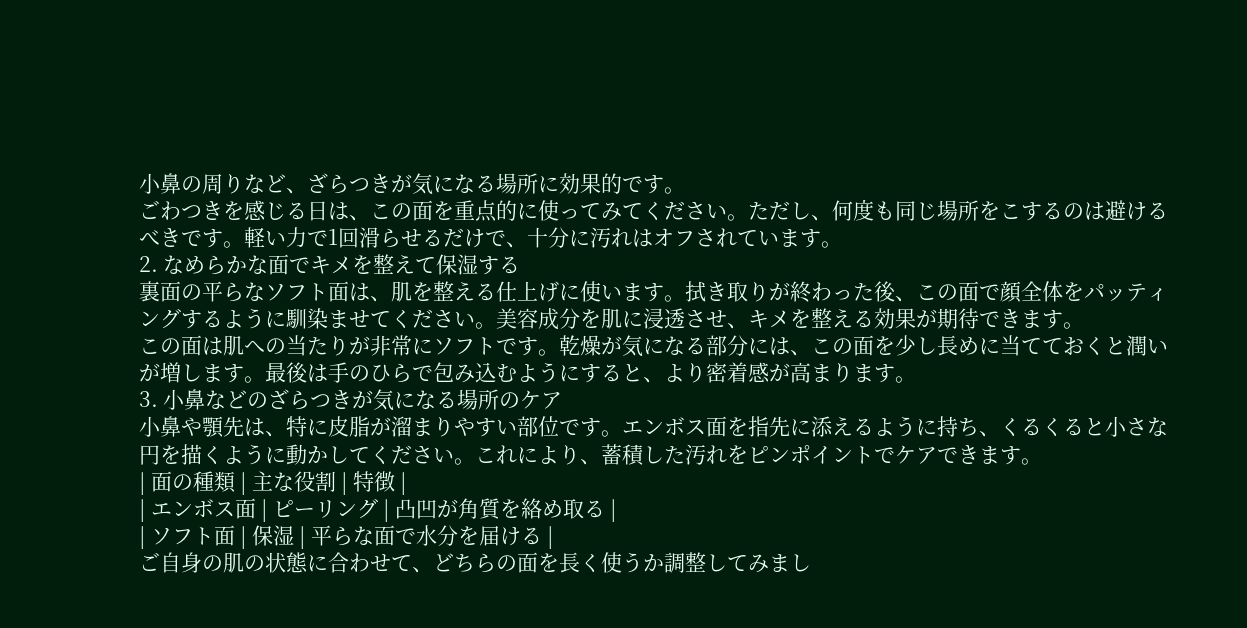小鼻の周りなど、ざらつきが気になる場所に効果的です。
ごわつきを感じる日は、この面を重点的に使ってみてください。ただし、何度も同じ場所をこするのは避けるべきです。軽い力で1回滑らせるだけで、十分に汚れはオフされています。
2. なめらかな面でキメを整えて保湿する
裏面の平らなソフト面は、肌を整える仕上げに使います。拭き取りが終わった後、この面で顔全体をパッティングするように馴染ませてください。美容成分を肌に浸透させ、キメを整える効果が期待できます。
この面は肌への当たりが非常にソフトです。乾燥が気になる部分には、この面を少し長めに当てておくと潤いが増します。最後は手のひらで包み込むようにすると、より密着感が高まります。
3. 小鼻などのざらつきが気になる場所のケア
小鼻や顎先は、特に皮脂が溜まりやすい部位です。エンボス面を指先に添えるように持ち、くるくると小さな円を描くように動かしてください。これにより、蓄積した汚れをピンポイントでケアできます。
| 面の種類 | 主な役割 | 特徴 |
| エンボス面 | ピーリング | 凸凹が角質を絡め取る |
| ソフト面 | 保湿 | 平らな面で水分を届ける |
ご自身の肌の状態に合わせて、どちらの面を長く使うか調整してみまし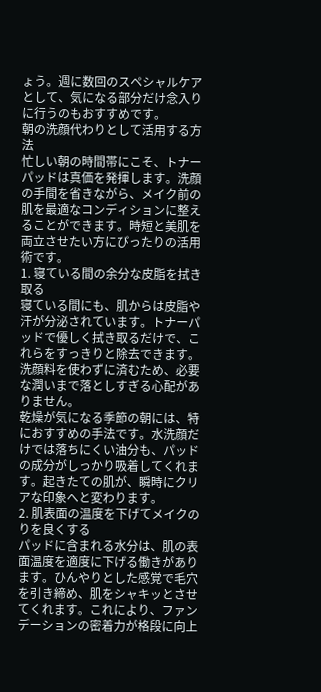ょう。週に数回のスペシャルケアとして、気になる部分だけ念入りに行うのもおすすめです。
朝の洗顔代わりとして活用する方法
忙しい朝の時間帯にこそ、トナーパッドは真価を発揮します。洗顔の手間を省きながら、メイク前の肌を最適なコンディションに整えることができます。時短と美肌を両立させたい方にぴったりの活用術です。
1. 寝ている間の余分な皮脂を拭き取る
寝ている間にも、肌からは皮脂や汗が分泌されています。トナーパッドで優しく拭き取るだけで、これらをすっきりと除去できます。洗顔料を使わずに済むため、必要な潤いまで落としすぎる心配がありません。
乾燥が気になる季節の朝には、特におすすめの手法です。水洗顔だけでは落ちにくい油分も、パッドの成分がしっかり吸着してくれます。起きたての肌が、瞬時にクリアな印象へと変わります。
2. 肌表面の温度を下げてメイクのりを良くする
パッドに含まれる水分は、肌の表面温度を適度に下げる働きがあります。ひんやりとした感覚で毛穴を引き締め、肌をシャキッとさせてくれます。これにより、ファンデーションの密着力が格段に向上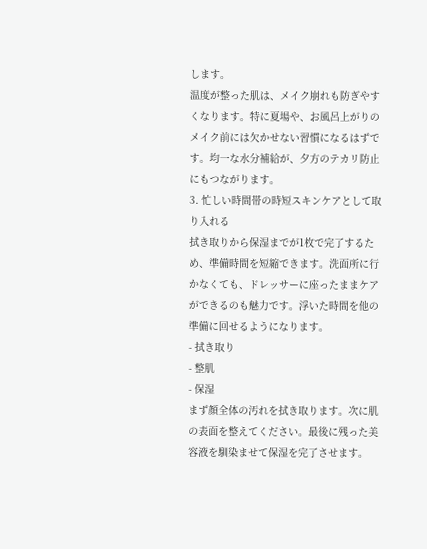します。
温度が整った肌は、メイク崩れも防ぎやすくなります。特に夏場や、お風呂上がりのメイク前には欠かせない習慣になるはずです。均一な水分補給が、夕方のテカリ防止にもつながります。
3. 忙しい時間帯の時短スキンケアとして取り入れる
拭き取りから保湿までが1枚で完了するため、準備時間を短縮できます。洗面所に行かなくても、ドレッサーに座ったままケアができるのも魅力です。浮いた時間を他の準備に回せるようになります。
- 拭き取り
- 整肌
- 保湿
まず顔全体の汚れを拭き取ります。次に肌の表面を整えてください。最後に残った美容液を馴染ませて保湿を完了させます。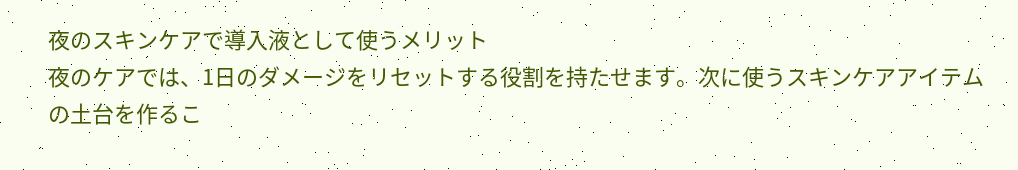夜のスキンケアで導入液として使うメリット
夜のケアでは、1日のダメージをリセットする役割を持たせます。次に使うスキンケアアイテムの土台を作るこ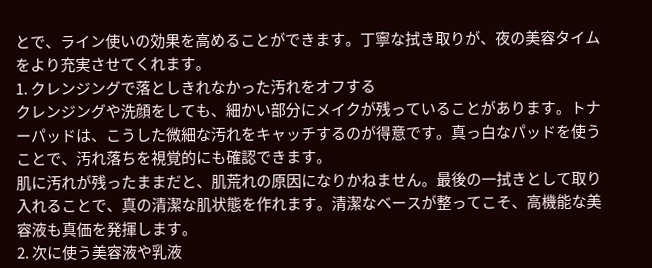とで、ライン使いの効果を高めることができます。丁寧な拭き取りが、夜の美容タイムをより充実させてくれます。
1. クレンジングで落としきれなかった汚れをオフする
クレンジングや洗顔をしても、細かい部分にメイクが残っていることがあります。トナーパッドは、こうした微細な汚れをキャッチするのが得意です。真っ白なパッドを使うことで、汚れ落ちを視覚的にも確認できます。
肌に汚れが残ったままだと、肌荒れの原因になりかねません。最後の一拭きとして取り入れることで、真の清潔な肌状態を作れます。清潔なベースが整ってこそ、高機能な美容液も真価を発揮します。
2. 次に使う美容液や乳液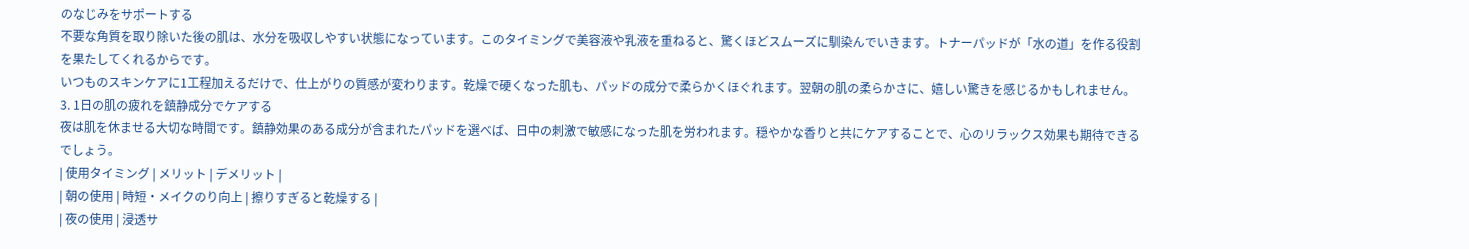のなじみをサポートする
不要な角質を取り除いた後の肌は、水分を吸収しやすい状態になっています。このタイミングで美容液や乳液を重ねると、驚くほどスムーズに馴染んでいきます。トナーパッドが「水の道」を作る役割を果たしてくれるからです。
いつものスキンケアに1工程加えるだけで、仕上がりの質感が変わります。乾燥で硬くなった肌も、パッドの成分で柔らかくほぐれます。翌朝の肌の柔らかさに、嬉しい驚きを感じるかもしれません。
3. 1日の肌の疲れを鎮静成分でケアする
夜は肌を休ませる大切な時間です。鎮静効果のある成分が含まれたパッドを選べば、日中の刺激で敏感になった肌を労われます。穏やかな香りと共にケアすることで、心のリラックス効果も期待できるでしょう。
| 使用タイミング | メリット | デメリット |
| 朝の使用 | 時短・メイクのり向上 | 擦りすぎると乾燥する |
| 夜の使用 | 浸透サ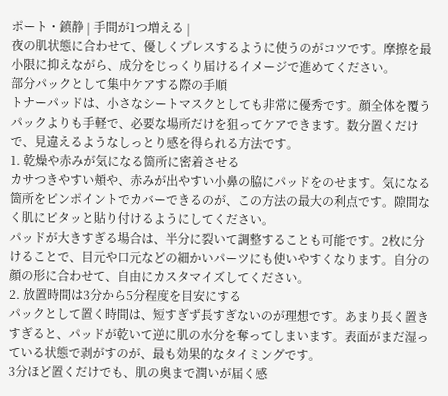ポート・鎮静 | 手間が1つ増える |
夜の肌状態に合わせて、優しくプレスするように使うのがコツです。摩擦を最小限に抑えながら、成分をじっくり届けるイメージで進めてください。
部分パックとして集中ケアする際の手順
トナーパッドは、小さなシートマスクとしても非常に優秀です。顔全体を覆うパックよりも手軽で、必要な場所だけを狙ってケアできます。数分置くだけで、見違えるようなしっとり感を得られる方法です。
1. 乾燥や赤みが気になる箇所に密着させる
カサつきやすい頬や、赤みが出やすい小鼻の脇にパッドをのせます。気になる箇所をピンポイントでカバーできるのが、この方法の最大の利点です。隙間なく肌にピタッと貼り付けるようにしてください。
パッドが大きすぎる場合は、半分に裂いて調整することも可能です。2枚に分けることで、目元や口元などの細かいパーツにも使いやすくなります。自分の顔の形に合わせて、自由にカスタマイズしてください。
2. 放置時間は3分から5分程度を目安にする
パックとして置く時間は、短すぎず長すぎないのが理想です。あまり長く置きすぎると、パッドが乾いて逆に肌の水分を奪ってしまいます。表面がまだ湿っている状態で剥がすのが、最も効果的なタイミングです。
3分ほど置くだけでも、肌の奥まで潤いが届く感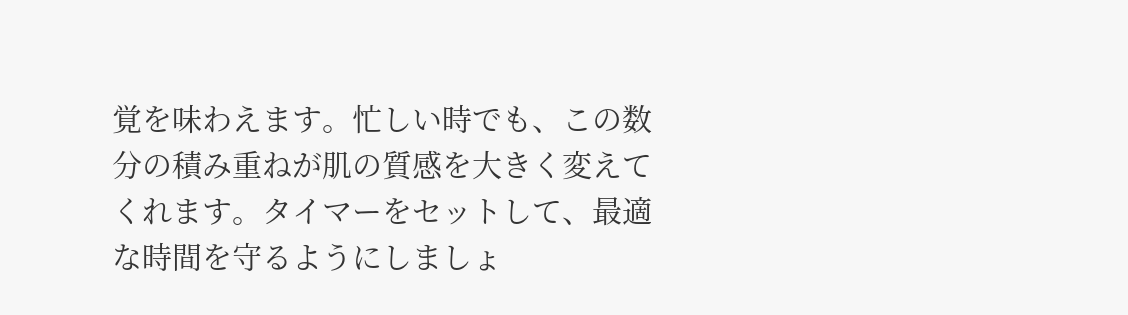覚を味わえます。忙しい時でも、この数分の積み重ねが肌の質感を大きく変えてくれます。タイマーをセットして、最適な時間を守るようにしましょ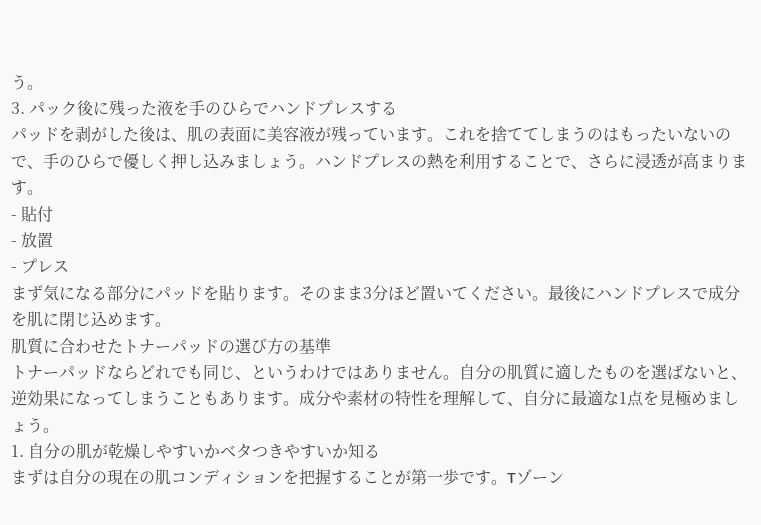う。
3. パック後に残った液を手のひらでハンドプレスする
パッドを剥がした後は、肌の表面に美容液が残っています。これを捨ててしまうのはもったいないので、手のひらで優しく押し込みましょう。ハンドプレスの熱を利用することで、さらに浸透が高まります。
- 貼付
- 放置
- プレス
まず気になる部分にパッドを貼ります。そのまま3分ほど置いてください。最後にハンドプレスで成分を肌に閉じ込めます。
肌質に合わせたトナーパッドの選び方の基準
トナーパッドならどれでも同じ、というわけではありません。自分の肌質に適したものを選ばないと、逆効果になってしまうこともあります。成分や素材の特性を理解して、自分に最適な1点を見極めましょう。
1. 自分の肌が乾燥しやすいかベタつきやすいか知る
まずは自分の現在の肌コンディションを把握することが第一歩です。Tゾーン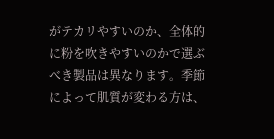がテカリやすいのか、全体的に粉を吹きやすいのかで選ぶべき製品は異なります。季節によって肌質が変わる方は、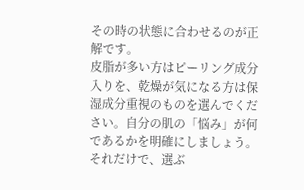その時の状態に合わせるのが正解です。
皮脂が多い方はピーリング成分入りを、乾燥が気になる方は保湿成分重視のものを選んでください。自分の肌の「悩み」が何であるかを明確にしましょう。それだけで、選ぶ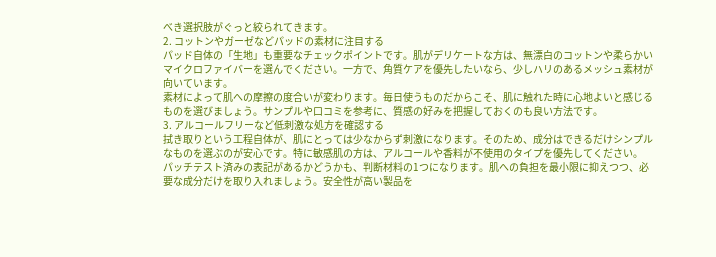べき選択肢がぐっと絞られてきます。
2. コットンやガーゼなどパッドの素材に注目する
パッド自体の「生地」も重要なチェックポイントです。肌がデリケートな方は、無漂白のコットンや柔らかいマイクロファイバーを選んでください。一方で、角質ケアを優先したいなら、少しハリのあるメッシュ素材が向いています。
素材によって肌への摩擦の度合いが変わります。毎日使うものだからこそ、肌に触れた時に心地よいと感じるものを選びましょう。サンプルや口コミを参考に、質感の好みを把握しておくのも良い方法です。
3. アルコールフリーなど低刺激な処方を確認する
拭き取りという工程自体が、肌にとっては少なからず刺激になります。そのため、成分はできるだけシンプルなものを選ぶのが安心です。特に敏感肌の方は、アルコールや香料が不使用のタイプを優先してください。
パッチテスト済みの表記があるかどうかも、判断材料の1つになります。肌への負担を最小限に抑えつつ、必要な成分だけを取り入れましょう。安全性が高い製品を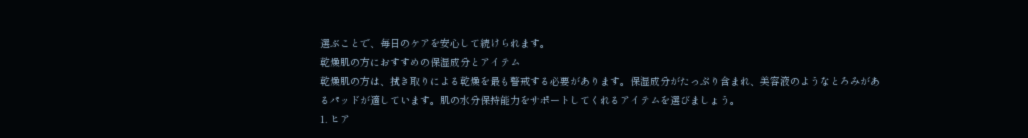選ぶことで、毎日のケアを安心して続けられます。
乾燥肌の方におすすめの保湿成分とアイテム
乾燥肌の方は、拭き取りによる乾燥を最も警戒する必要があります。保湿成分がたっぷり含まれ、美容液のようなとろみがあるパッドが適しています。肌の水分保持能力をサポートしてくれるアイテムを選びましょう。
1. ヒア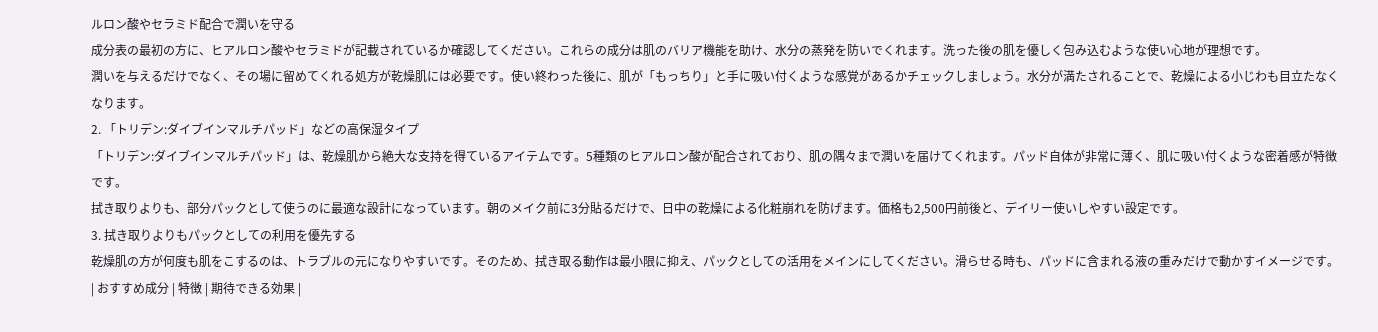ルロン酸やセラミド配合で潤いを守る
成分表の最初の方に、ヒアルロン酸やセラミドが記載されているか確認してください。これらの成分は肌のバリア機能を助け、水分の蒸発を防いでくれます。洗った後の肌を優しく包み込むような使い心地が理想です。
潤いを与えるだけでなく、その場に留めてくれる処方が乾燥肌には必要です。使い終わった後に、肌が「もっちり」と手に吸い付くような感覚があるかチェックしましょう。水分が満たされることで、乾燥による小じわも目立たなくなります。
2. 「トリデン:ダイブインマルチパッド」などの高保湿タイプ
「トリデン:ダイブインマルチパッド」は、乾燥肌から絶大な支持を得ているアイテムです。5種類のヒアルロン酸が配合されており、肌の隅々まで潤いを届けてくれます。パッド自体が非常に薄く、肌に吸い付くような密着感が特徴です。
拭き取りよりも、部分パックとして使うのに最適な設計になっています。朝のメイク前に3分貼るだけで、日中の乾燥による化粧崩れを防げます。価格も2,500円前後と、デイリー使いしやすい設定です。
3. 拭き取りよりもパックとしての利用を優先する
乾燥肌の方が何度も肌をこするのは、トラブルの元になりやすいです。そのため、拭き取る動作は最小限に抑え、パックとしての活用をメインにしてください。滑らせる時も、パッドに含まれる液の重みだけで動かすイメージです。
| おすすめ成分 | 特徴 | 期待できる効果 |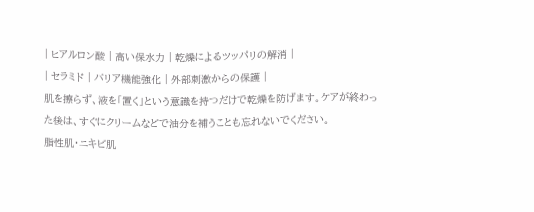| ヒアルロン酸 | 高い保水力 | 乾燥によるツッパリの解消 |
| セラミド | バリア機能強化 | 外部刺激からの保護 |
肌を擦らず、液を「置く」という意識を持つだけで乾燥を防げます。ケアが終わった後は、すぐにクリームなどで油分を補うことも忘れないでください。
脂性肌・ニキビ肌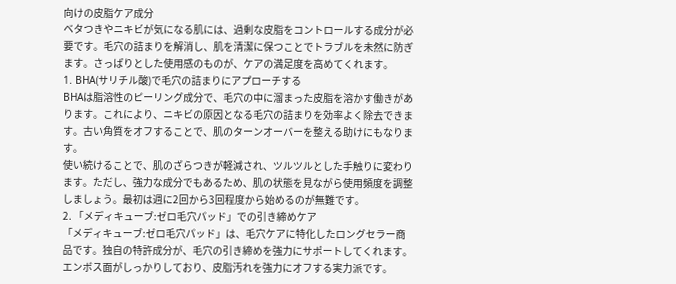向けの皮脂ケア成分
ベタつきやニキビが気になる肌には、過剰な皮脂をコントロールする成分が必要です。毛穴の詰まりを解消し、肌を清潔に保つことでトラブルを未然に防ぎます。さっぱりとした使用感のものが、ケアの満足度を高めてくれます。
1. BHA(サリチル酸)で毛穴の詰まりにアプローチする
BHAは脂溶性のピーリング成分で、毛穴の中に溜まった皮脂を溶かす働きがあります。これにより、ニキビの原因となる毛穴の詰まりを効率よく除去できます。古い角質をオフすることで、肌のターンオーバーを整える助けにもなります。
使い続けることで、肌のざらつきが軽減され、ツルツルとした手触りに変わります。ただし、強力な成分でもあるため、肌の状態を見ながら使用頻度を調整しましょう。最初は週に2回から3回程度から始めるのが無難です。
2. 「メディキューブ:ゼロ毛穴パッド」での引き締めケア
「メディキューブ:ゼロ毛穴パッド」は、毛穴ケアに特化したロングセラー商品です。独自の特許成分が、毛穴の引き締めを強力にサポートしてくれます。エンボス面がしっかりしており、皮脂汚れを強力にオフする実力派です。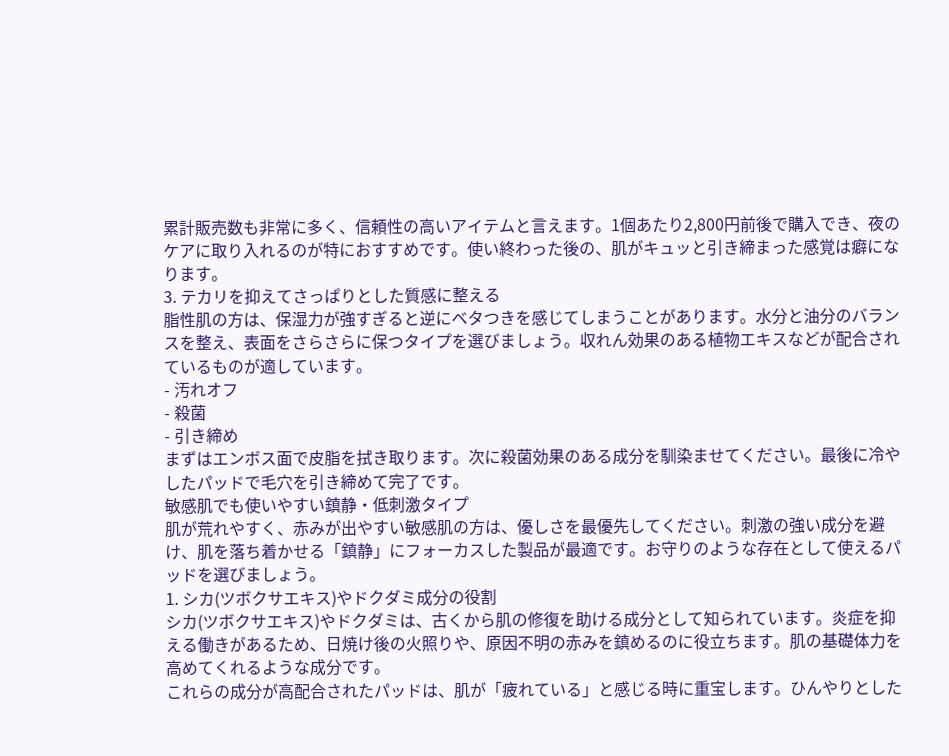累計販売数も非常に多く、信頼性の高いアイテムと言えます。1個あたり2,800円前後で購入でき、夜のケアに取り入れるのが特におすすめです。使い終わった後の、肌がキュッと引き締まった感覚は癖になります。
3. テカリを抑えてさっぱりとした質感に整える
脂性肌の方は、保湿力が強すぎると逆にベタつきを感じてしまうことがあります。水分と油分のバランスを整え、表面をさらさらに保つタイプを選びましょう。収れん効果のある植物エキスなどが配合されているものが適しています。
- 汚れオフ
- 殺菌
- 引き締め
まずはエンボス面で皮脂を拭き取ります。次に殺菌効果のある成分を馴染ませてください。最後に冷やしたパッドで毛穴を引き締めて完了です。
敏感肌でも使いやすい鎮静・低刺激タイプ
肌が荒れやすく、赤みが出やすい敏感肌の方は、優しさを最優先してください。刺激の強い成分を避け、肌を落ち着かせる「鎮静」にフォーカスした製品が最適です。お守りのような存在として使えるパッドを選びましょう。
1. シカ(ツボクサエキス)やドクダミ成分の役割
シカ(ツボクサエキス)やドクダミは、古くから肌の修復を助ける成分として知られています。炎症を抑える働きがあるため、日焼け後の火照りや、原因不明の赤みを鎮めるのに役立ちます。肌の基礎体力を高めてくれるような成分です。
これらの成分が高配合されたパッドは、肌が「疲れている」と感じる時に重宝します。ひんやりとした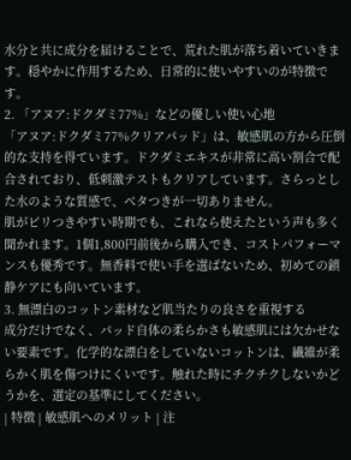水分と共に成分を届けることで、荒れた肌が落ち着いていきます。穏やかに作用するため、日常的に使いやすいのが特徴です。
2. 「アヌア:ドクダミ77%」などの優しい使い心地
「アヌア:ドクダミ77%クリアパッド」は、敏感肌の方から圧倒的な支持を得ています。ドクダミエキスが非常に高い割合で配合されており、低刺激テストもクリアしています。さらっとした水のような質感で、ベタつきが一切ありません。
肌がピリつきやすい時期でも、これなら使えたという声も多く聞かれます。1個1,800円前後から購入でき、コストパフォーマンスも優秀です。無香料で使い手を選ばないため、初めての鎮静ケアにも向いています。
3. 無漂白のコットン素材など肌当たりの良さを重視する
成分だけでなく、パッド自体の柔らかさも敏感肌には欠かせない要素です。化学的な漂白をしていないコットンは、繊維が柔らかく肌を傷つけにくいです。触れた時にチクチクしないかどうかを、選定の基準にしてください。
| 特徴 | 敏感肌へのメリット | 注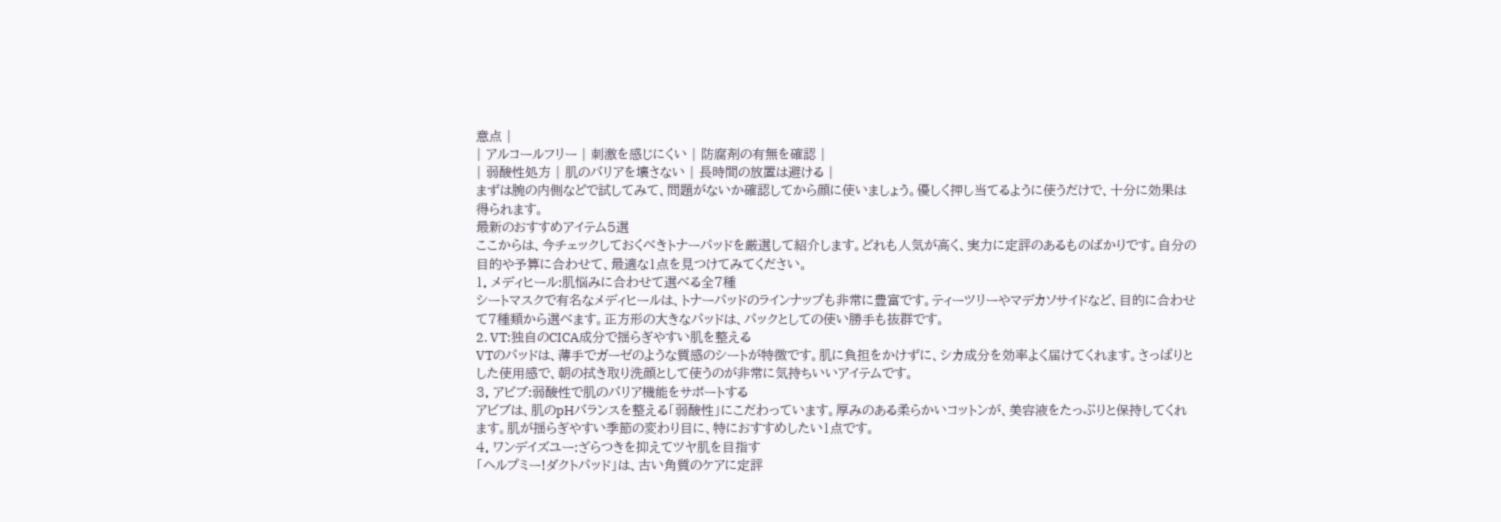意点 |
| アルコールフリー | 刺激を感じにくい | 防腐剤の有無を確認 |
| 弱酸性処方 | 肌のバリアを壊さない | 長時間の放置は避ける |
まずは腕の内側などで試してみて、問題がないか確認してから顔に使いましょう。優しく押し当てるように使うだけで、十分に効果は得られます。
最新のおすすめアイテム5選
ここからは、今チェックしておくべきトナーパッドを厳選して紹介します。どれも人気が高く、実力に定評のあるものばかりです。自分の目的や予算に合わせて、最適な1点を見つけてみてください。
1. メディヒール:肌悩みに合わせて選べる全7種
シートマスクで有名なメディヒールは、トナーパッドのラインナップも非常に豊富です。ティーツリーやマデカソサイドなど、目的に合わせて7種類から選べます。正方形の大きなパッドは、パックとしての使い勝手も抜群です。
2. VT:独自のCICA成分で揺らぎやすい肌を整える
VTのパッドは、薄手でガーゼのような質感のシートが特徴です。肌に負担をかけずに、シカ成分を効率よく届けてくれます。さっぱりとした使用感で、朝の拭き取り洗顔として使うのが非常に気持ちいいアイテムです。
3. アビブ:弱酸性で肌のバリア機能をサポートする
アビブは、肌のpHバランスを整える「弱酸性」にこだわっています。厚みのある柔らかいコットンが、美容液をたっぷりと保持してくれます。肌が揺らぎやすい季節の変わり目に、特におすすめしたい1点です。
4. ワンデイズユー:ざらつきを抑えてツヤ肌を目指す
「ヘルプミー!ダクトパッド」は、古い角質のケアに定評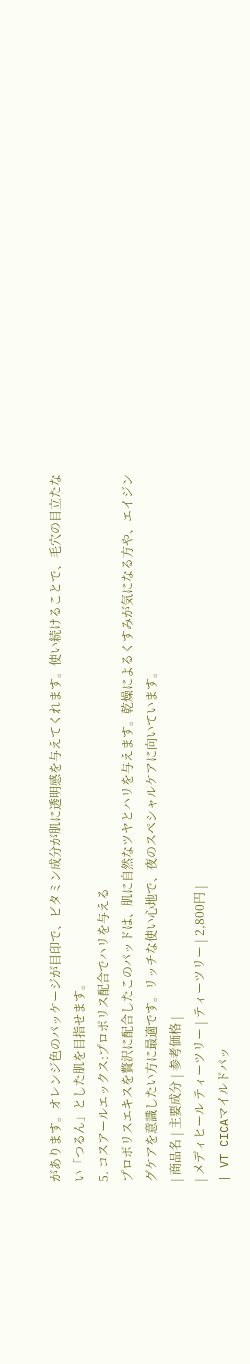があります。オレンジ色のパッケージが目印で、ビタミン成分が肌に透明感を与えてくれます。使い続けることで、毛穴の目立たない「つるん」とした肌を目指せます。
5. コスアールエックス:プロポリス配合でハリを与える
プロポリスエキスを贅沢に配合したこのパッドは、肌に自然なツヤとハリを与えます。乾燥によるくすみが気になる方や、エイジングケアを意識したい方に最適です。リッチな使い心地で、夜のスペシャルケアに向いています。
| 商品名 | 主要成分 | 参考価格 |
| メディヒール ティーツリー | ティーツリー | 2,800円 |
| VT CICAマイルドパッ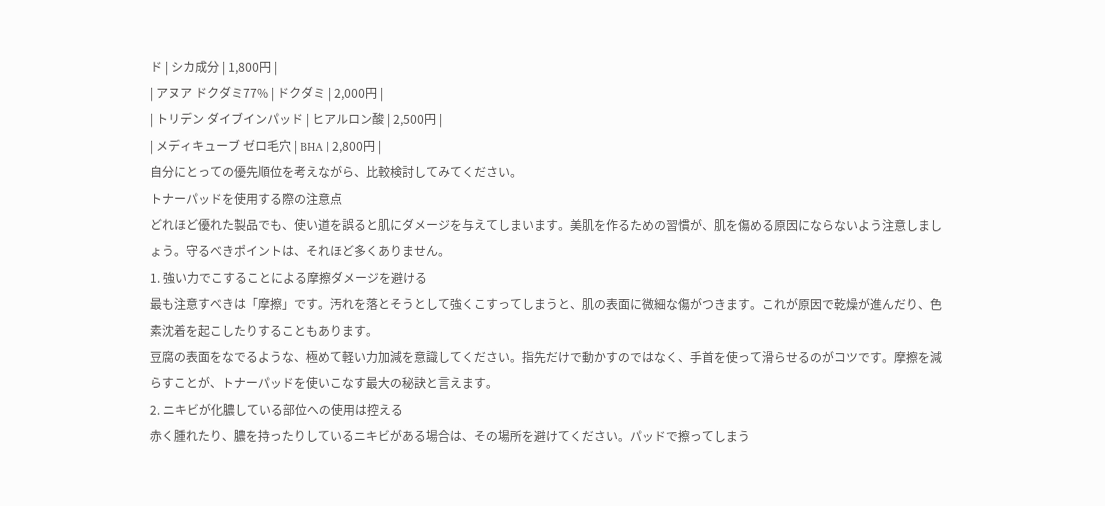ド | シカ成分 | 1,800円 |
| アヌア ドクダミ77% | ドクダミ | 2,000円 |
| トリデン ダイブインパッド | ヒアルロン酸 | 2,500円 |
| メディキューブ ゼロ毛穴 | BHA | 2,800円 |
自分にとっての優先順位を考えながら、比較検討してみてください。
トナーパッドを使用する際の注意点
どれほど優れた製品でも、使い道を誤ると肌にダメージを与えてしまいます。美肌を作るための習慣が、肌を傷める原因にならないよう注意しましょう。守るべきポイントは、それほど多くありません。
1. 強い力でこすることによる摩擦ダメージを避ける
最も注意すべきは「摩擦」です。汚れを落とそうとして強くこすってしまうと、肌の表面に微細な傷がつきます。これが原因で乾燥が進んだり、色素沈着を起こしたりすることもあります。
豆腐の表面をなでるような、極めて軽い力加減を意識してください。指先だけで動かすのではなく、手首を使って滑らせるのがコツです。摩擦を減らすことが、トナーパッドを使いこなす最大の秘訣と言えます。
2. ニキビが化膿している部位への使用は控える
赤く腫れたり、膿を持ったりしているニキビがある場合は、その場所を避けてください。パッドで擦ってしまう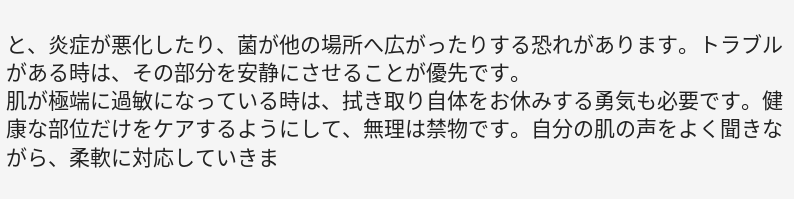と、炎症が悪化したり、菌が他の場所へ広がったりする恐れがあります。トラブルがある時は、その部分を安静にさせることが優先です。
肌が極端に過敏になっている時は、拭き取り自体をお休みする勇気も必要です。健康な部位だけをケアするようにして、無理は禁物です。自分の肌の声をよく聞きながら、柔軟に対応していきま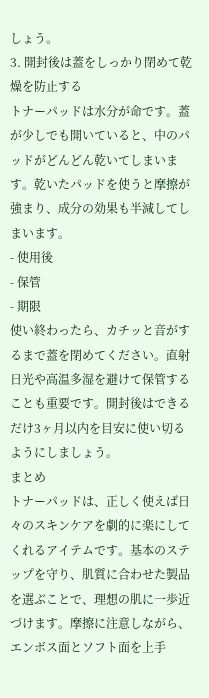しょう。
3. 開封後は蓋をしっかり閉めて乾燥を防止する
トナーパッドは水分が命です。蓋が少しでも開いていると、中のパッドがどんどん乾いてしまいます。乾いたパッドを使うと摩擦が強まり、成分の効果も半減してしまいます。
- 使用後
- 保管
- 期限
使い終わったら、カチッと音がするまで蓋を閉めてください。直射日光や高温多湿を避けて保管することも重要です。開封後はできるだけ3ヶ月以内を目安に使い切るようにしましょう。
まとめ
トナーパッドは、正しく使えば日々のスキンケアを劇的に楽にしてくれるアイテムです。基本のステップを守り、肌質に合わせた製品を選ぶことで、理想の肌に一歩近づけます。摩擦に注意しながら、エンボス面とソフト面を上手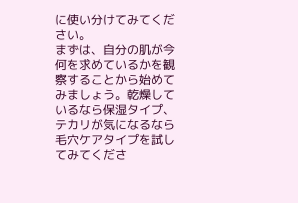に使い分けてみてください。
まずは、自分の肌が今何を求めているかを観察することから始めてみましょう。乾燥しているなら保湿タイプ、テカリが気になるなら毛穴ケアタイプを試してみてくださ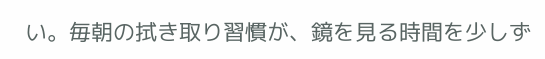い。毎朝の拭き取り習慣が、鏡を見る時間を少しず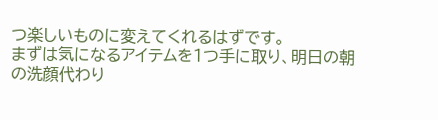つ楽しいものに変えてくれるはずです。
まずは気になるアイテムを1つ手に取り、明日の朝の洗顔代わり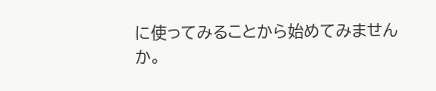に使ってみることから始めてみませんか。